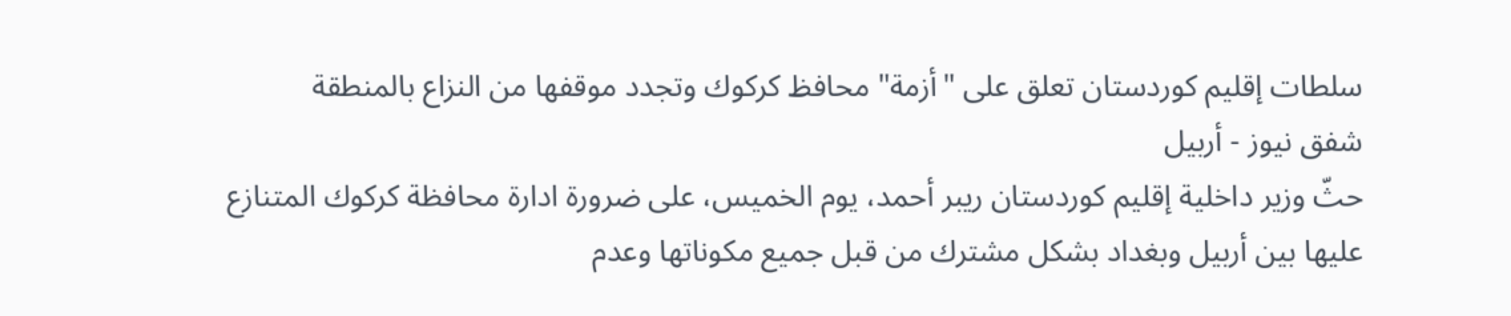سلطات إقليم كوردستان تعلق على "أزمة" محافظ كركوك وتجدد موقفها من النزاع بالمنطقة
شفق نيوز - أربيل
حثّ وزير داخلية إقليم كوردستان ريبر أحمد، يوم الخميس، على ضرورة ادارة محافظة كركوك المتنازع عليها بين أربيل وبغداد بشكل مشترك من قبل جميع مكوناتها وعدم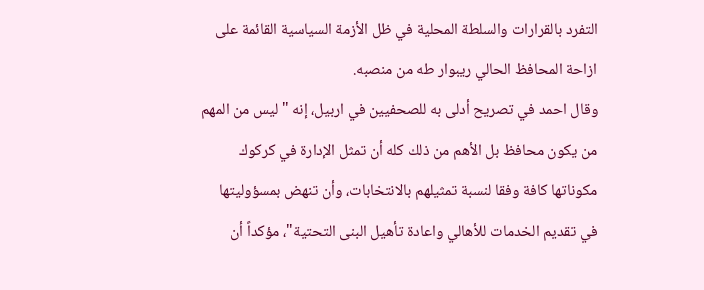التفرد بالقرارات والسلطة المحلية في ظل الأزمة السياسية القائمة على ازاحة المحافظ الحالي ريبوار طه من منصبه.
وقال احمد في تصريح أدلى به للصحفيين في اربيل، إنه "ليس من المهم من يكون محافظ بل الأهم من ذلك كله أن تمثل الإدارة في كركوك مكوناتها كافة وفقا لنسبة تمثيلهم بالانتخابات، وأن تنهض بمسؤوليتها في تقديم الخدمات للأهالي واعادة تأهيل البنى التحتية"، مؤكداً أن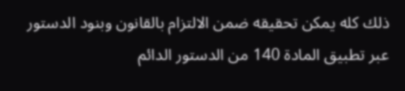ذلك كله يمكن تحقيقه ضمن الالتزام بالقانون وبنود الدستور عبر تطبيق المادة 140 من الدستور الدائم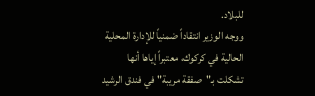للبلاد.
ووجه الوزير انتقاداً ضمنياً للإدارة المحلية الحالية في كركوك، معتبراً إياها أنها تشكلت بـ"صفقة مريبة" في فندق الرشيد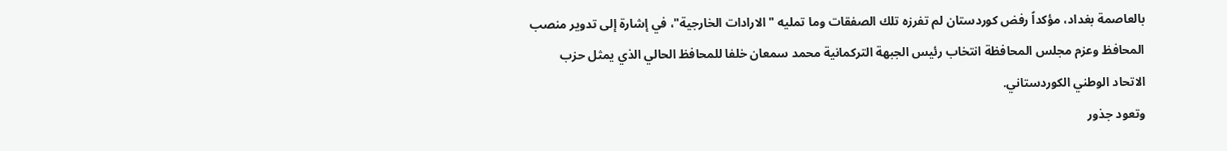بالعاصمة بغداد، مؤكداً رفض كوردستان لم تفرزه تلك الصفقات وما تمليه "الارادات الخارجية"، في إشارة إلى تدوير منصب المحافظ وعزم مجلس المحافظة انتخاب رئيس الجبهة التركمانية محمد سمعان خلفا للمحافظ الحالي الذي يمثل حزب الاتحاد الوطني الكوردستاني.
وتعود جذور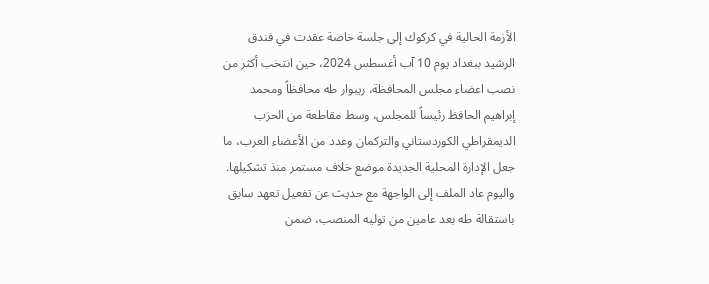الأزمة الحالية في كركوك إلى جلسة خاصة عقدت في فندق الرشيد ببغداد يوم 10 آب أغسطس 2024، حين انتخب أكثر من نصب اعضاء مجلس المحافظة، ريبوار طه محافظاً ومحمد إبراهيم الحافظ رئيساً للمجلس، وسط مقاطعة من الحزب الديمقراطي الكوردستاني والتركمان وعدد من الأعضاء العرب، ما جعل الإدارة المحلية الجديدة موضع خلاف مستمر منذ تشكيلها.
واليوم عاد الملف إلى الواجهة مع حديث عن تفعيل تعهد سابق باستقالة طه بعد عامين من توليه المنصب، ضمن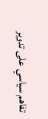تفاهم سياسي على تدوير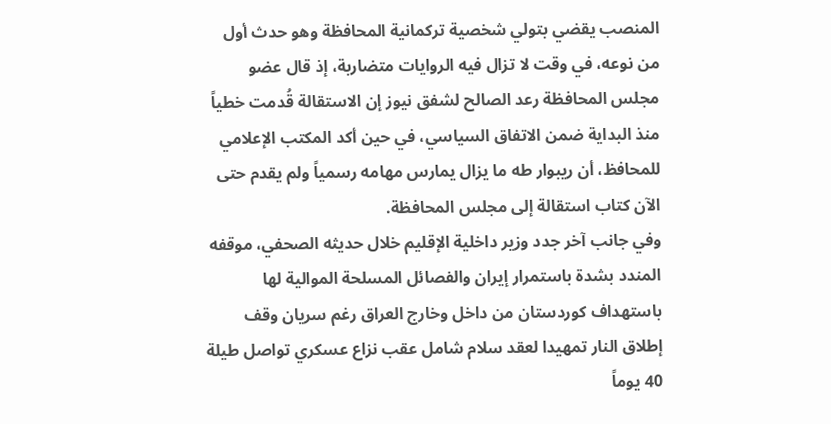المنصب يقضي بتولي شخصية تركمانية المحافظة وهو حدث أول من نوعه، في وقت لا تزال فيه الروايات متضاربة، إذ قال عضو مجلس المحافظة رعد الصالح لشفق نيوز إن الاستقالة قُدمت خطياً منذ البداية ضمن الاتفاق السياسي، في حين أكد المكتب الإعلامي للمحافظ، أن ريبوار طه ما يزال يمارس مهامه رسمياً ولم يقدم حتى الآن كتاب استقالة إلى مجلس المحافظة.
وفي جانب آخر جدد وزير داخلية الإقليم خلال حديثه الصحفي، موقفه المندد بشدة باستمرار إيران والفصائل المسلحة الموالية لها باستهداف كوردستان من داخل وخارج العراق رغم سريان وقف إطلاق النار تمهيدا لعقد سلام شامل عقب نزاع عسكري تواصل طيلة 40 يوماً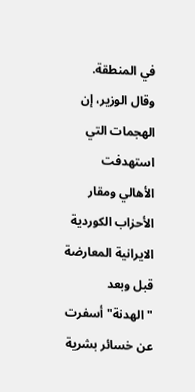في المنطقة.
وقال الوزير، إن الهجمات التي استهدفت الأهالي ومقار الأحزاب الكوردية الايرانية المعارضة قبل وبعد "الهدنة" أسفرت عن خسائر بشرية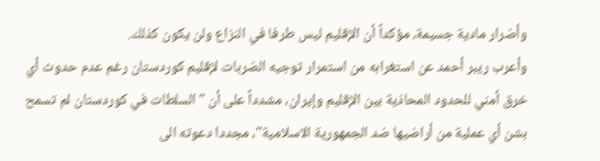وأضرار مادية جسيمة، مؤكداً أن الإقليم ليس طرفا في النزاع ولن يكون كذلك.
وأعرب ريبر أحمد عن استغرابه من استمرار توجيه الضربات لإقليم كوردستان رغم عدم حدوث أي خرق أمني للحدود المحاذية بين الإقليم وإيران، مشدداً على أن "السلطات في كوردستان لم تسمح بشن أي عملية من أراضيها ضد الجمهورية الاسلامية"، مجددا دعوته الى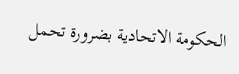الحكومة الاتحادية بضرورة تحمل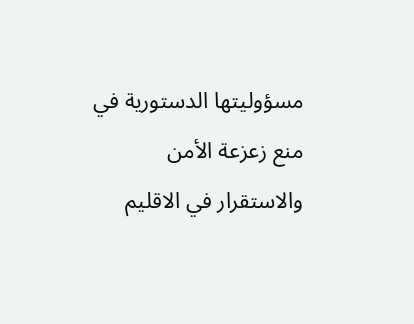مسؤوليتها الدستورية في منع زعزعة الأمن والاستقرار في الاقليم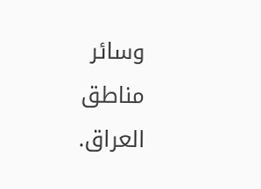وسائر مناطق العراق.